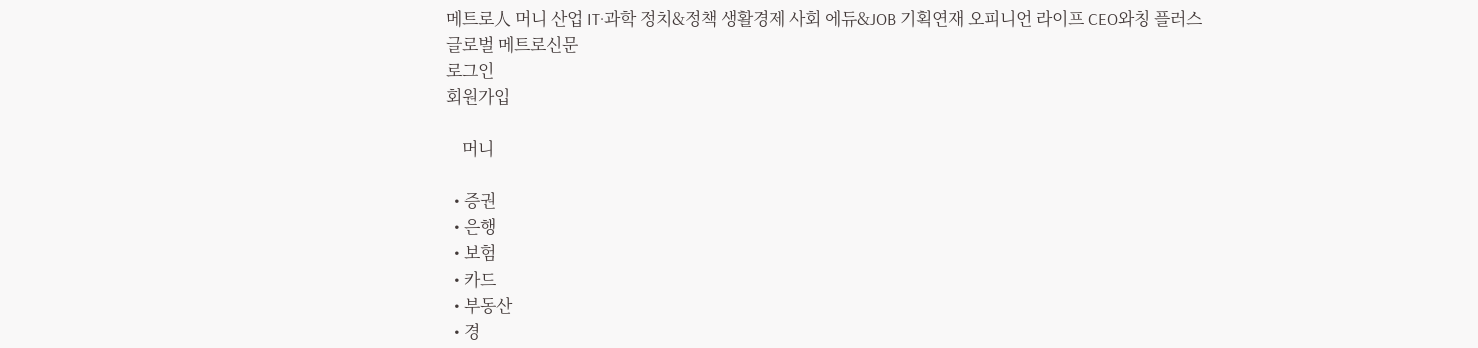메트로人 머니 산업 IT·과학 정치&정책 생활경제 사회 에듀&JOB 기획연재 오피니언 라이프 CEO와칭 플러스
글로벌 메트로신문
로그인
회원가입

    머니

  • 증권
  • 은행
  • 보험
  • 카드
  • 부동산
  • 경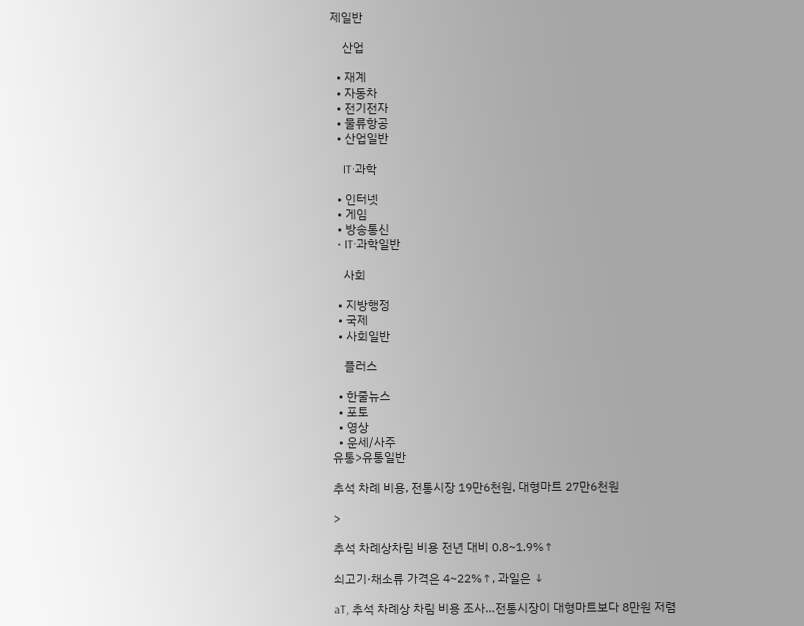제일반

    산업

  • 재계
  • 자동차
  • 전기전자
  • 물류항공
  • 산업일반

    IT·과학

  • 인터넷
  • 게임
  • 방송통신
  • IT·과학일반

    사회

  • 지방행정
  • 국제
  • 사회일반

    플러스

  • 한줄뉴스
  • 포토
  • 영상
  • 운세/사주
유통>유통일반

추석 차례 비용, 전통시장 19만6천원, 대형마트 27만6천원

>

추석 차례상차림 비용 전년 대비 0.8~1.9%↑

쇠고기·채소류 가격은 4~22%↑, 과일은 ↓

aT, 추석 차례상 차림 비용 조사…전통시장이 대형마트보다 8만원 저렴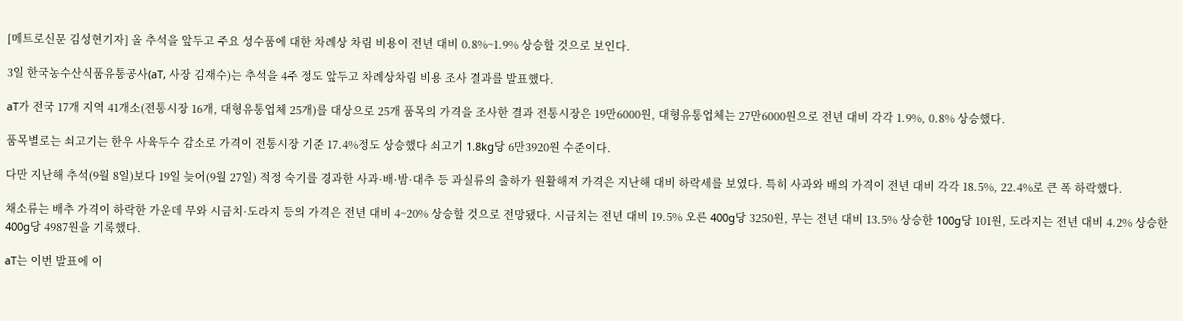[메트로신문 김성현기자] 올 추석을 앞두고 주요 성수품에 대한 차례상 차림 비용이 전년 대비 0.8%~1.9% 상승할 것으로 보인다.

3일 한국농수산식품유통공사(aT, 사장 김재수)는 추석을 4주 정도 앞두고 차례상차림 비용 조사 결과를 발표했다.

aT가 전국 17개 지역 41개소(전통시장 16개, 대형유통업체 25개)를 대상으로 25개 품목의 가격을 조사한 결과 전통시장은 19만6000원, 대형유통업체는 27만6000원으로 전년 대비 각각 1.9%, 0.8% 상승했다.

품목별로는 쇠고기는 한우 사육두수 감소로 가격이 전통시장 기준 17.4%정도 상승했다 쇠고기 1.8kg당 6만3920원 수준이다.

다만 지난해 추석(9월 8일)보다 19일 늦어(9월 27일) 적정 숙기를 경과한 사과·배·밤·대추 등 과실류의 출하가 원활해져 가격은 지난해 대비 하락세를 보였다. 특히 사과와 배의 가격이 전년 대비 각각 18.5%, 22.4%로 큰 폭 하락했다.

채소류는 배추 가격이 하락한 가운데 무와 시금치·도라지 등의 가격은 전년 대비 4~20% 상승할 것으로 전망됐다. 시금치는 전년 대비 19.5% 오른 400g당 3250원, 무는 전년 대비 13.5% 상승한 100g당 101원, 도라지는 전년 대비 4.2% 상승한 400g당 4987원을 기록했다.

aT는 이번 발표에 이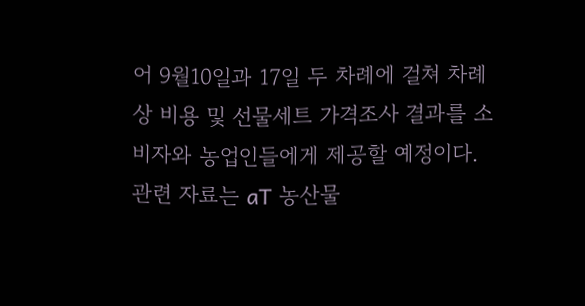어 9월10일과 17일 두 차례에 걸쳐 차례상 비용 및 선물세트 가격조사 결과를 소비자와 농업인들에게 제공할 예정이다. 관련 자료는 aT 농산물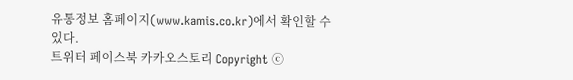유통정보 홈페이지(www.kamis.co.kr)에서 확인할 수 있다.
트위터 페이스북 카카오스토리 Copyright ⓒ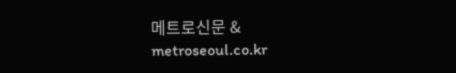메트로신문 & metroseoul.co.kr